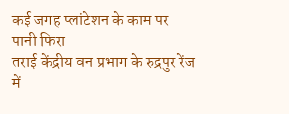कई जगह प्लांटेशन के काम पर पानी फिरा
तराई केंद्रीय वन प्रभाग के रुद्रपुर रेंज में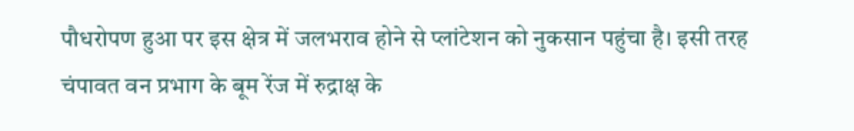पौधरोपण हुआ पर इस क्षेत्र में जलभराव होने से प्लांटेशन को नुकसान पहुंचा है। इसी तरह चंपावत वन प्रभाग के बूम रेंज में रुद्राक्ष के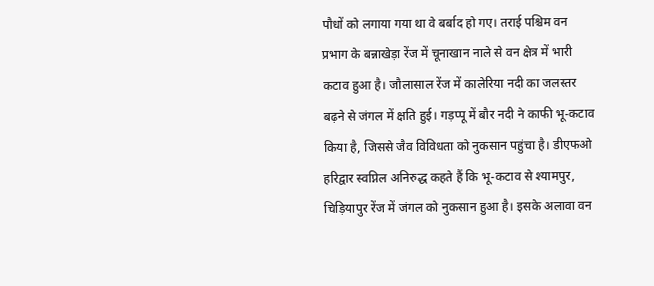पौधों को लगाया गया था वे बर्बाद हो गए। तराई पश्चिम वन प्रभाग के बन्नाखेड़ा रेंज में चूनाखान नाले से वन क्षेत्र में भारी कटाव हुआ है। जौलासाल रेंज में कालेरिया नदी का जलस्तर बढ़ने से जंगल में क्षति हुई। गड़प्पू में बौर नदी ने काफी भू-कटाव किया है, जिससे जैव विविधता को नुकसान पहुंचा है। डीएफओ हरिद्वार स्वप्निल अनिरुद्ध कहते हैं कि भू-कटाव से श्यामपुर, चिड़ियापुर रेंज में जंगल को नुकसान हुआ है। इसके अलावा वन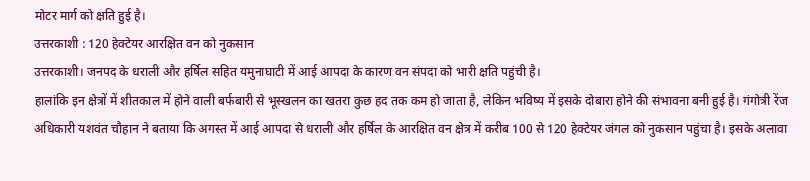मोटर मार्ग को क्षति हुई है।
उत्तरकाशी : 120 हेक्टेयर आरक्षित वन को नुकसान
उत्तरकाशी। जनपद के धराली और हर्षिल सहित यमुनाघाटी में आई आपदा के कारण वन संपदा को भारी क्षति पहुंची है।
हालांकि इन क्षेत्रों में शीतकाल में होने वाली बर्फबारी से भूस्खलन का खतरा कुछ हद तक कम हो जाता है, लेकिन भविष्य में इसके दोबारा होने की संभावना बनी हुई है। गंगोत्री रेंज अधिकारी यशवंत चौहान ने बताया कि अगस्त में आई आपदा से धराली और हर्षिल के आरक्षित वन क्षेत्र में करीब 100 से 120 हेक्टेयर जंगल को नुकसान पहुंचा है। इसके अलावा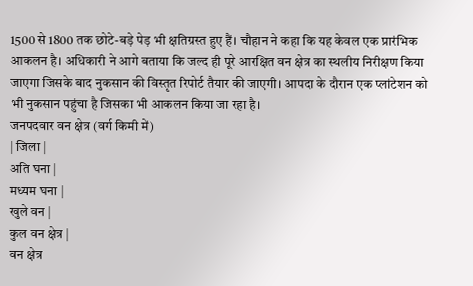1500 से 1800 तक छोटे-बड़े पेड़ भी क्षतिग्रस्त हुए हैं। चौहान ने कहा कि यह केवल एक प्रारंभिक आकलन है। अधिकारी ने आगे बताया कि जल्द ही पूरे आरक्षित वन क्षेत्र का स्थलीय निरीक्षण किया जाएगा जिसके बाद नुकसान की विस्तृत रिपोर्ट तैयार की जाएगी। आपदा के दौरान एक प्लांटेशन को भी नुकसान पहुंचा है जिसका भी आकलन किया जा रहा है।
जनपदवार वन क्षेत्र (वर्ग किमी में)
| जिला |
अति घना |
मध्यम घना |
खुले वन |
कुल वन क्षेत्र |
वन क्षेत्र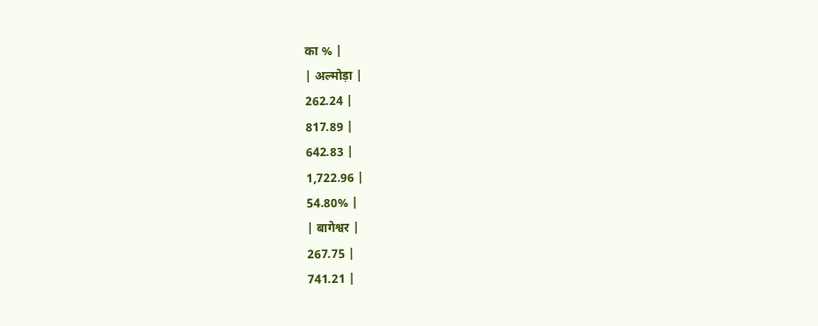का % |
| अल्मोड़ा |
262.24 |
817.89 |
642.83 |
1,722.96 |
54.80% |
| बागेश्वर |
267.75 |
741.21 |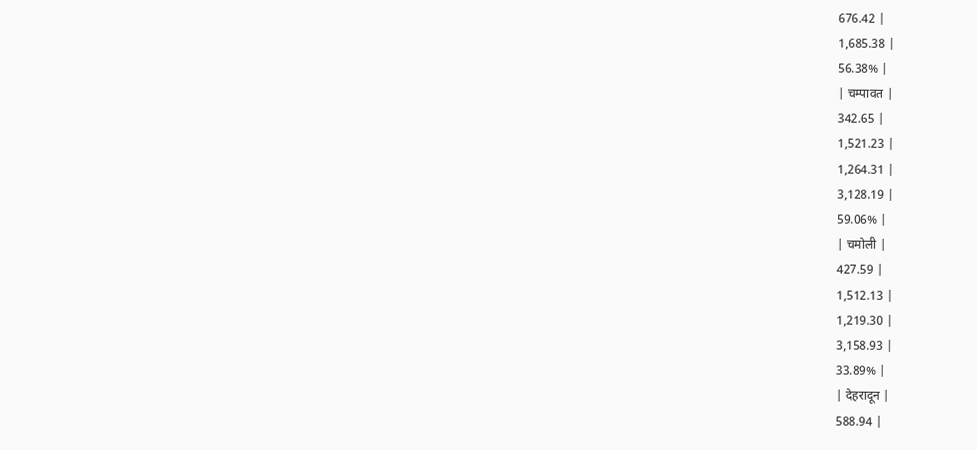676.42 |
1,685.38 |
56.38% |
| चम्पावत |
342.65 |
1,521.23 |
1,264.31 |
3,128.19 |
59.06% |
| चमोली |
427.59 |
1,512.13 |
1,219.30 |
3,158.93 |
33.89% |
| देहरादून |
588.94 |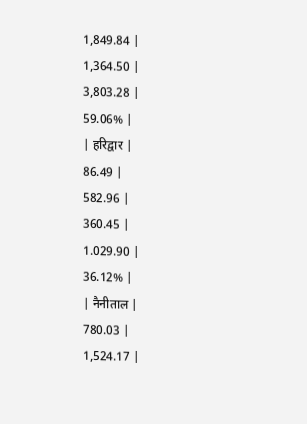1,849.84 |
1,364.50 |
3,803.28 |
59.06% |
| हरिद्वार |
86.49 |
582.96 |
360.45 |
1.029.90 |
36.12% |
| नैनीताल |
780.03 |
1,524.17 |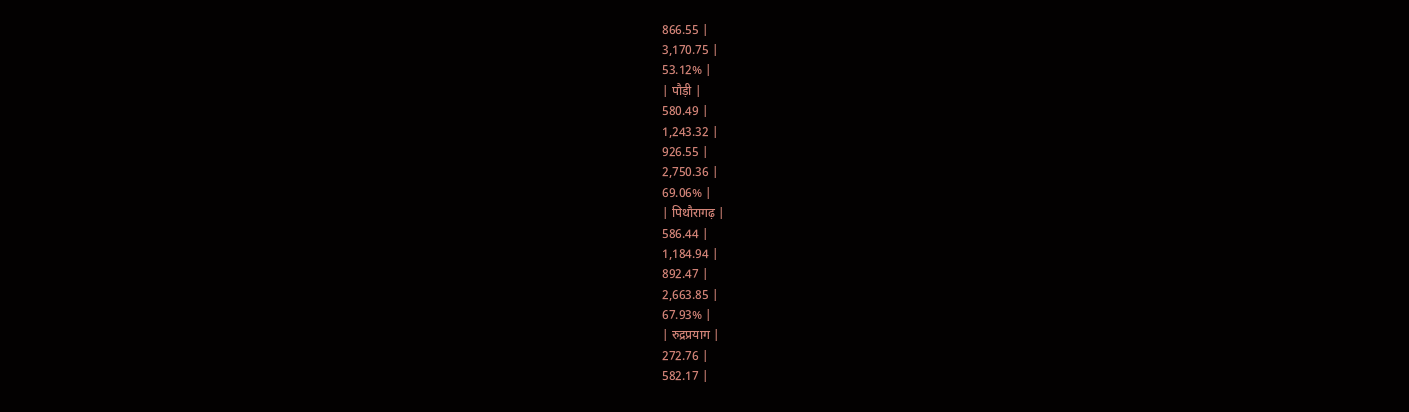866.55 |
3,170.75 |
53.12% |
| पौड़ी |
580.49 |
1,243.32 |
926.55 |
2,750.36 |
69.06% |
| पिथौरागढ़ |
586.44 |
1,184.94 |
892.47 |
2,663.85 |
67.93% |
| रुद्रप्रयाग |
272.76 |
582.17 |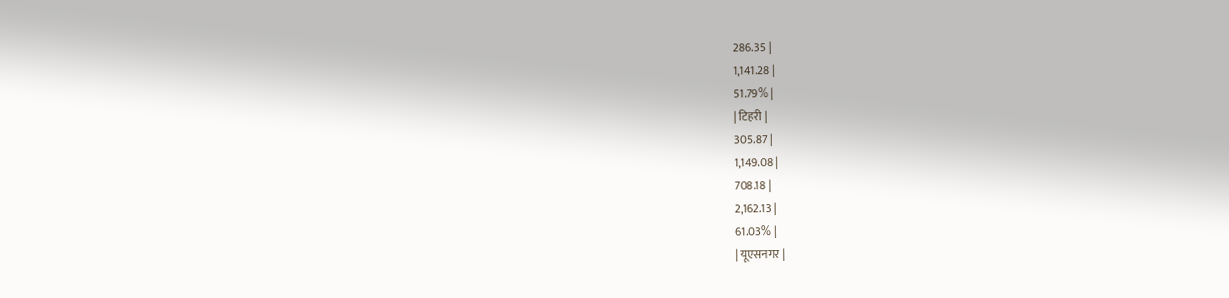286.35 |
1,141.28 |
51.79% |
| टिहरी |
305.87 |
1,149.08 |
708.18 |
2,162.13 |
61.03% |
| यूएसनगर |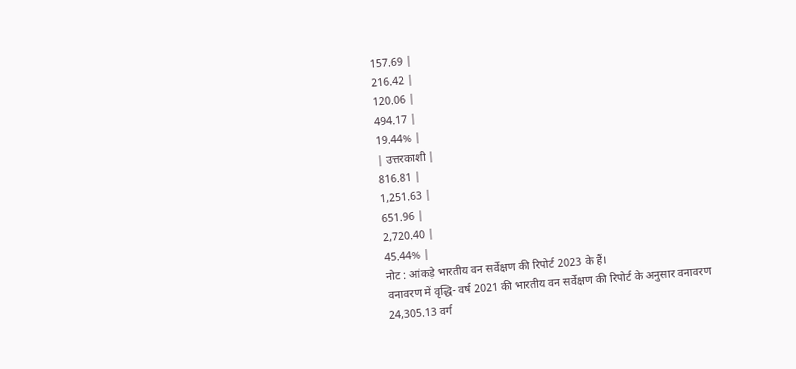157.69 |
216.42 |
120.06 |
494.17 |
19.44% |
| उत्तरकाशी |
816.81 |
1,251.63 |
651.96 |
2,720.40 |
45.44% |
नोट : आंकड़े भारतीय वन सर्वेक्षण की रिपोर्ट 2023 के हैं।
वनावरण में वृद्धि- वर्ष 2021 की भारतीय वन सर्वेक्षण की रिपोर्ट के अनुसार वनावरण 24,305.13 वर्ग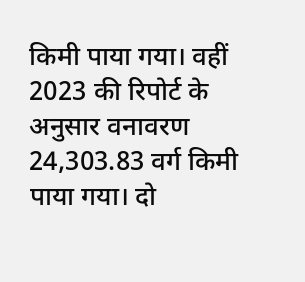किमी पाया गया। वहीं 2023 की रिपोर्ट के अनुसार वनावरण 24,303.83 वर्ग किमी पाया गया। दो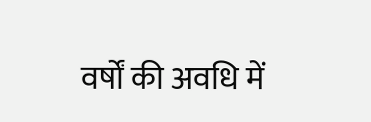वर्षों की अवधि में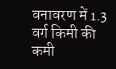वनावरण में 1.3 वर्ग किमी की कमी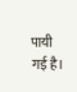पायी गई है।